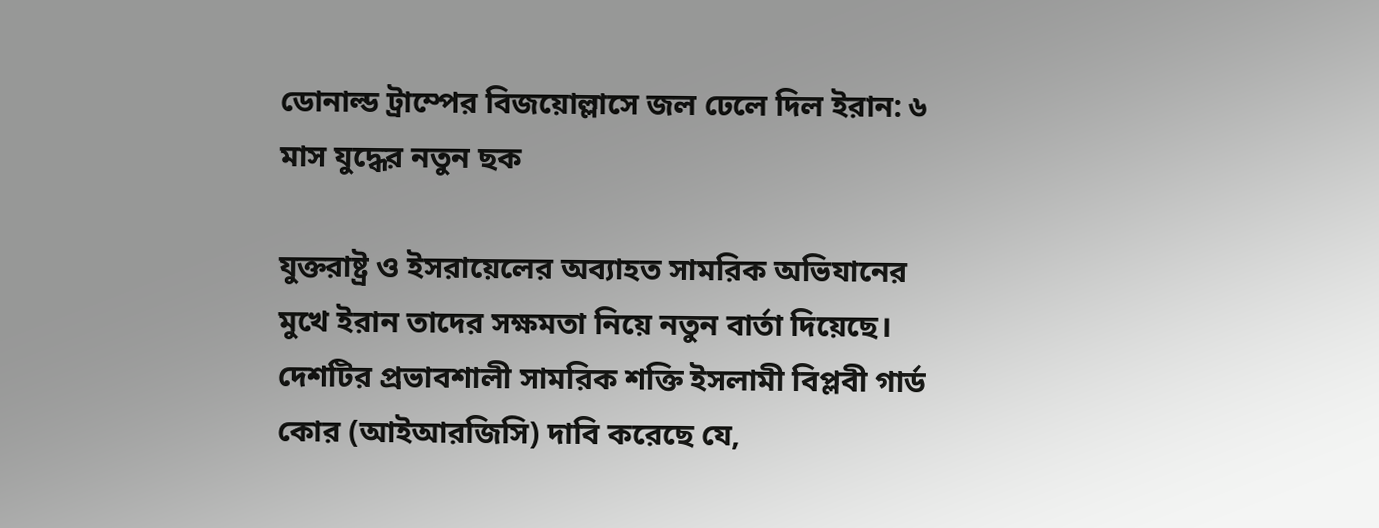ডোনাল্ড ট্রাম্পের বিজয়োল্লাসে জল ঢেলে দিল ইরান: ৬ মাস যুদ্ধের নতুন ছক

যুক্তরাষ্ট্র ও ইসরায়েলের অব্যাহত সামরিক অভিযানের মুখে ইরান তাদের সক্ষমতা নিয়ে নতুন বার্তা দিয়েছে। দেশটির প্রভাবশালী সামরিক শক্তি ইসলামী বিপ্লবী গার্ড কোর (আইআরজিসি) দাবি করেছে যে,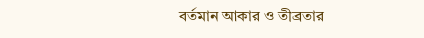বর্তমান আকার ও তীব্রতার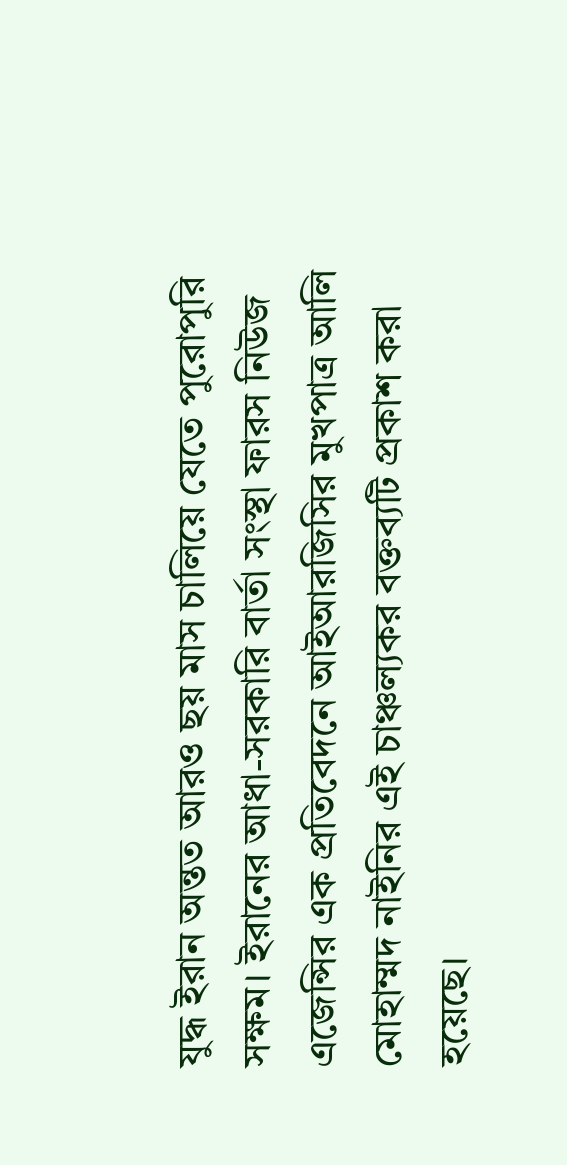যুদ্ধ ইরান অন্তত আরও ছয় মাস চালিয়ে যেতে পুরোপুরি সক্ষম। ইরানের আধা-সরকারি বার্তা সংস্থা ফারস নিউজ এজেন্সির এক প্রতিবেদনে আইআরজিসির মুখপাত্র আলি মোহাম্মদ নাইনির এই চাঞ্চল্যকর বক্তব্যটি প্রকাশ করা হয়েছে।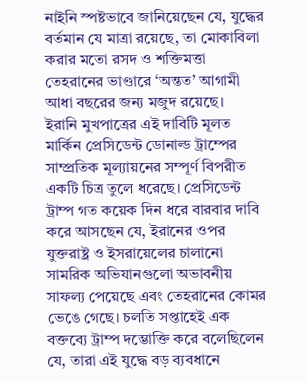নাইনি স্পষ্টভাবে জানিয়েছেন যে, যুদ্ধের বর্তমান যে মাত্রা রয়েছে, তা মোকাবিলা করার মতো রসদ ও শক্তিমত্তা তেহরানের ভাণ্ডারে ‘অন্তত’ আগামী আধা বছরের জন্য মজুদ রয়েছে।
ইরানি মুখপাত্রের এই দাবিটি মূলত মার্কিন প্রেসিডেন্ট ডোনাল্ড ট্রাম্পের সাম্প্রতিক মূল্যায়নের সম্পূর্ণ বিপরীত একটি চিত্র তুলে ধরেছে। প্রেসিডেন্ট ট্রাম্প গত কয়েক দিন ধরে বারবার দাবি করে আসছেন যে, ইরানের ওপর যুক্তরাষ্ট্র ও ইসরায়েলের চালানো সামরিক অভিযানগুলো অভাবনীয় সাফল্য পেয়েছে এবং তেহরানের কোমর ভেঙে গেছে। চলতি সপ্তাহেই এক বক্তব্যে ট্রাম্প দম্ভোক্তি করে বলেছিলেন যে, তারা এই যুদ্ধে বড় ব্যবধানে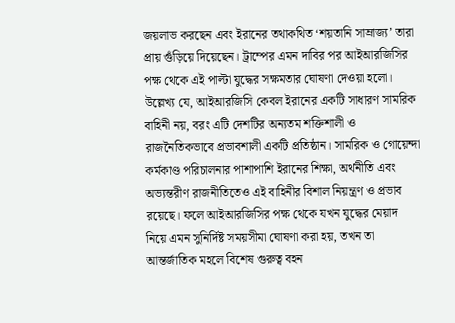জয়লাভ করছেন এবং ইরানের তথাকথিত ‘শয়তানি সাম্রাজ্য’ তারা প্রায় গুঁড়িয়ে দিয়েছেন। ট্রাম্পের এমন দাবির পর আইআরজিসির পক্ষ থেকে এই পাল্টা যুদ্ধের সক্ষমতার ঘোষণা দেওয়া হলো।
উল্লেখ্য যে, আইআরজিসি কেবল ইরানের একটি সাধারণ সামরিক বাহিনী নয়, বরং এটি দেশটির অন্যতম শক্তিশালী ও রাজনৈতিকভাবে প্রভাবশালী একটি প্রতিষ্ঠান। সামরিক ও গোয়েন্দা কর্মকাণ্ড পরিচালনার পাশাপাশি ইরানের শিক্ষা, অর্থনীতি এবং অভ্যন্তরীণ রাজনীতিতেও এই বাহিনীর বিশাল নিয়ন্ত্রণ ও প্রভাব রয়েছে। ফলে আইআরজিসির পক্ষ থেকে যখন যুদ্ধের মেয়াদ নিয়ে এমন সুনির্দিষ্ট সময়সীমা ঘোষণা করা হয়, তখন তা আন্তর্জাতিক মহলে বিশেষ গুরুত্ব বহন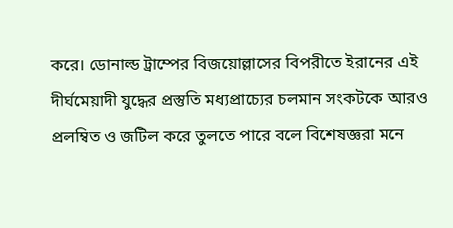করে। ডোনাল্ড ট্রাম্পের বিজয়োল্লাসের বিপরীতে ইরানের এই দীর্ঘমেয়াদী যুদ্ধের প্রস্তুতি মধ্যপ্রাচ্যের চলমান সংকটকে আরও প্রলম্বিত ও জটিল করে তুলতে পারে বলে বিশেষজ্ঞরা মনে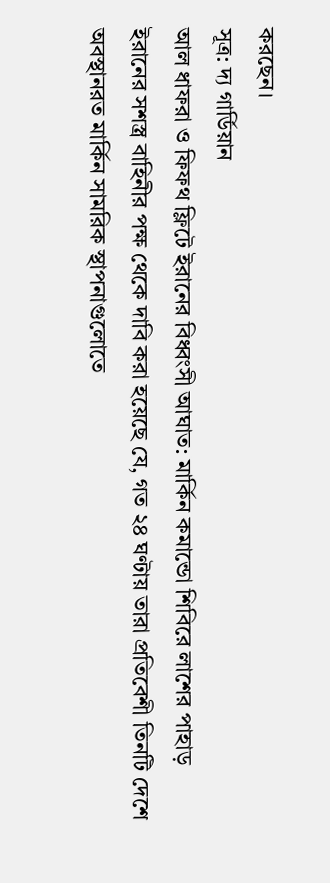করছেন।
সূত্র: দ্য গার্ডিয়ান
আল ধাফরা ও ফিফথ ফ্লিটে ইরানের বিধ্বংসী আঘাত: মার্কিন কমান্ডো শিবিরে লাশের পাহাড়
ইরানের সশস্ত্র বাহিনীর পক্ষ থেকে দাবি করা হয়েছে যে, গত ২৪ ঘণ্টায় তারা প্রতিবেশী তিনটি দেশে অবস্থানরত মার্কিন সামরিক স্থাপনাগুলোতে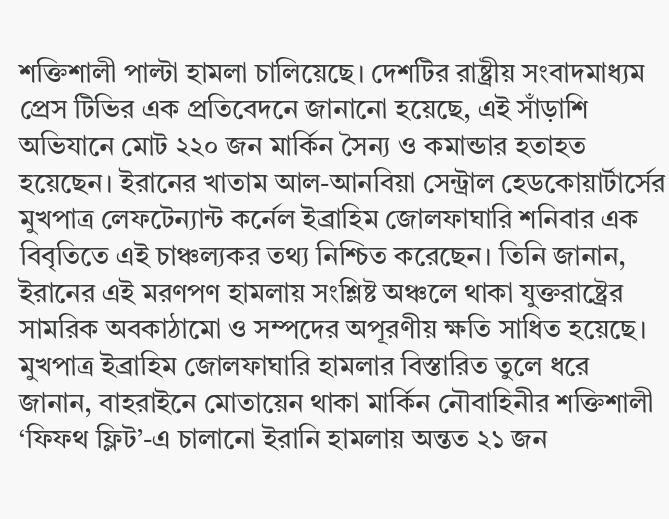শক্তিশালী পাল্টা হামলা চালিয়েছে। দেশটির রাষ্ট্রীয় সংবাদমাধ্যম প্রেস টিভির এক প্রতিবেদনে জানানো হয়েছে, এই সাঁড়াশি অভিযানে মোট ২২০ জন মার্কিন সৈন্য ও কমান্ডার হতাহত হয়েছেন। ইরানের খাতাম আল-আনবিয়া সেন্ট্রাল হেডকোয়ার্টার্সের মুখপাত্র লেফটেন্যান্ট কর্নেল ইব্রাহিম জোলফাঘারি শনিবার এক বিবৃতিতে এই চাঞ্চল্যকর তথ্য নিশ্চিত করেছেন। তিনি জানান, ইরানের এই মরণপণ হামলায় সংশ্লিষ্ট অঞ্চলে থাকা যুক্তরাষ্ট্রের সামরিক অবকাঠামো ও সম্পদের অপূরণীয় ক্ষতি সাধিত হয়েছে।
মুখপাত্র ইব্রাহিম জোলফাঘারি হামলার বিস্তারিত তুলে ধরে জানান, বাহরাইনে মোতায়েন থাকা মার্কিন নৌবাহিনীর শক্তিশালী ‘ফিফথ ফ্লিট’-এ চালানো ইরানি হামলায় অন্তত ২১ জন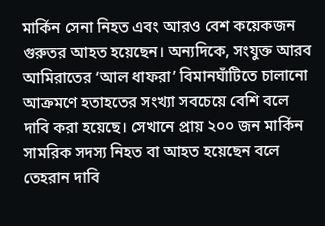মার্কিন সেনা নিহত এবং আরও বেশ কয়েকজন গুরুতর আহত হয়েছেন। অন্যদিকে, সংযুক্ত আরব আমিরাতের ‘আল ধাফরা’ বিমানঘাঁটিতে চালানো আক্রমণে হতাহতের সংখ্যা সবচেয়ে বেশি বলে দাবি করা হয়েছে। সেখানে প্রায় ২০০ জন মার্কিন সামরিক সদস্য নিহত বা আহত হয়েছেন বলে তেহরান দাবি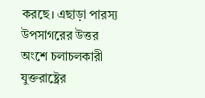করছে। এছাড়া পারস্য উপসাগরের উত্তর অংশে চলাচলকারী যুক্তরাষ্ট্রের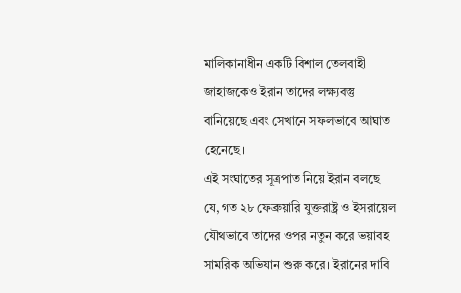মালিকানাধীন একটি বিশাল তেলবাহী জাহাজকেও ইরান তাদের লক্ষ্যবস্তু বানিয়েছে এবং সেখানে সফলভাবে আঘাত হেনেছে।
এই সংঘাতের সূত্রপাত নিয়ে ইরান বলছে যে, গত ২৮ ফেব্রুয়ারি যুক্তরাষ্ট্র ও ইসরায়েল যৌথভাবে তাদের ওপর নতুন করে ভয়াবহ সামরিক অভিযান শুরু করে। ইরানের দাবি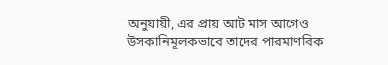অনুযায়ী, এর প্রায় আট মাস আগেও উসকানিমূলকভাবে তাদের পারমাণবিক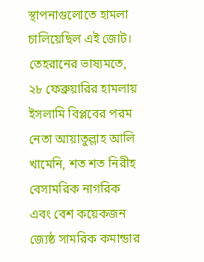স্থাপনাগুলোতে হামলা চালিয়েছিল এই জোট। তেহরানের ভাষ্যমতে, ২৮ ফেব্রুয়ারির হামলায় ইসলামি বিপ্লবের পরম নেতা আয়াতুল্লাহ আলি খামেনি, শত শত নিরীহ বেসামরিক নাগরিক এবং বেশ কয়েকজন জ্যেষ্ঠ সামরিক কমান্ডার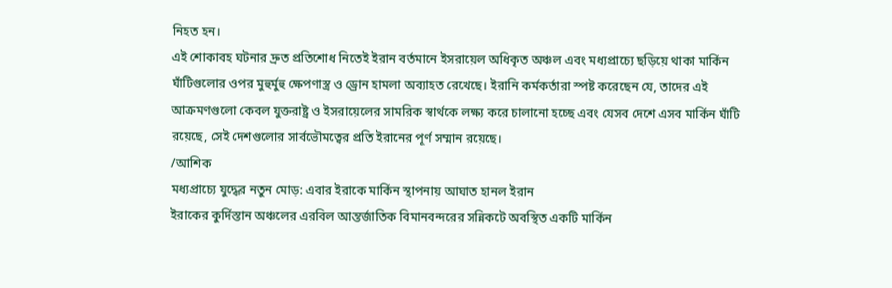নিহত হন।
এই শোকাবহ ঘটনার দ্রুত প্রতিশোধ নিতেই ইরান বর্তমানে ইসরায়েল অধিকৃত অঞ্চল এবং মধ্যপ্রাচ্যে ছড়িয়ে থাকা মার্কিন ঘাঁটিগুলোর ওপর মুহুর্মুহু ক্ষেপণাস্ত্র ও ড্রোন হামলা অব্যাহত রেখেছে। ইরানি কর্মকর্তারা স্পষ্ট করেছেন যে, তাদের এই আক্রমণগুলো কেবল যুক্তরাষ্ট্র ও ইসরায়েলের সামরিক স্বার্থকে লক্ষ্য করে চালানো হচ্ছে এবং যেসব দেশে এসব মার্কিন ঘাঁটি রয়েছে, সেই দেশগুলোর সার্বভৌমত্বের প্রতি ইরানের পূর্ণ সম্মান রয়েছে।
/আশিক
মধ্যপ্রাচ্যে যুদ্ধের নতুন মোড়: এবার ইরাকে মার্কিন স্থাপনায় আঘাত হানল ইরান
ইরাকের কুর্দিস্তান অঞ্চলের এরবিল আন্তর্জাতিক বিমানবন্দরের সন্নিকটে অবস্থিত একটি মার্কিন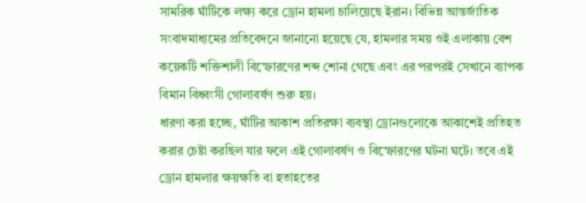সামরিক ঘাঁটিকে লক্ষ্য করে ড্রোন হামলা চালিয়েছে ইরান। বিভিন্ন আন্তর্জাতিক সংবাদমাধ্যমের প্রতিবেদনে জানানো হয়েছে যে, হামলার সময় ওই এলাকায় বেশ কয়েকটি শক্তিশালী বিস্ফোরণের শব্দ শোনা গেছে এবং এর পরপরই সেখানে ব্যাপক বিমান বিধ্বংসী গোলাবর্ষণ শুরু হয়।
ধারণা করা হচ্ছে, ঘাঁটির আকাশ প্রতিরক্ষা ব্যবস্থা ড্রোনগুলোকে আকাশেই প্রতিহত করার চেষ্টা করছিল যার ফলে এই গোলাবর্ষণ ও বিস্ফোরণের ঘটনা ঘটে। তবে এই ড্রোন হামলার ক্ষয়ক্ষতি বা হতাহতের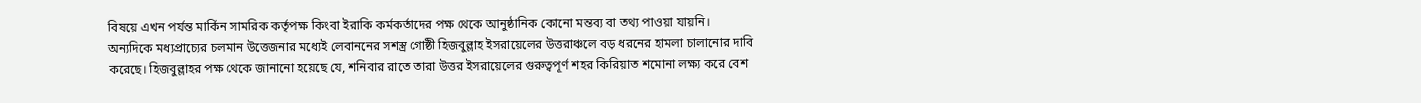বিষয়ে এখন পর্যন্ত মার্কিন সামরিক কর্তৃপক্ষ কিংবা ইরাকি কর্মকর্তাদের পক্ষ থেকে আনুষ্ঠানিক কোনো মন্তব্য বা তথ্য পাওয়া যায়নি।
অন্যদিকে মধ্যপ্রাচ্যের চলমান উত্তেজনার মধ্যেই লেবাননের সশস্ত্র গোষ্ঠী হিজবুল্লাহ ইসরায়েলের উত্তরাঞ্চলে বড় ধরনের হামলা চালানোর দাবি করেছে। হিজবুল্লাহর পক্ষ থেকে জানানো হয়েছে যে, শনিবার রাতে তারা উত্তর ইসরায়েলের গুরুত্বপূর্ণ শহর কিরিয়াত শমোনা লক্ষ্য করে বেশ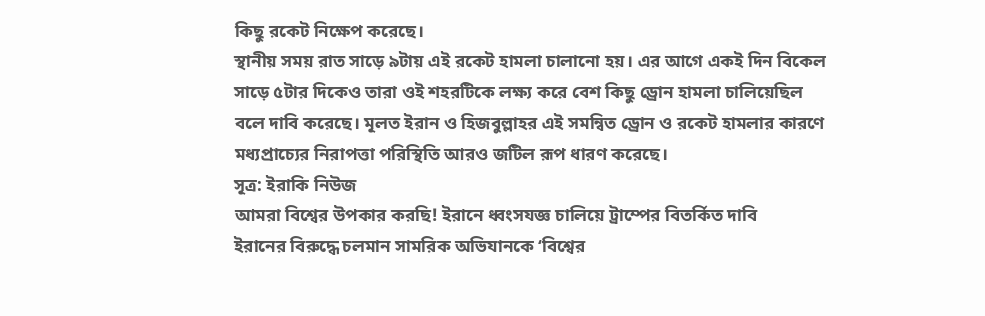কিছু রকেট নিক্ষেপ করেছে।
স্থানীয় সময় রাত সাড়ে ৯টায় এই রকেট হামলা চালানো হয়। এর আগে একই দিন বিকেল সাড়ে ৫টার দিকেও তারা ওই শহরটিকে লক্ষ্য করে বেশ কিছু ড্রোন হামলা চালিয়েছিল বলে দাবি করেছে। মূলত ইরান ও হিজবুল্লাহর এই সমন্বিত ড্রোন ও রকেট হামলার কারণে মধ্যপ্রাচ্যের নিরাপত্তা পরিস্থিতি আরও জটিল রূপ ধারণ করেছে।
সূত্র: ইরাকি নিউজ
আমরা বিশ্বের উপকার করছি! ইরানে ধ্বংসযজ্ঞ চালিয়ে ট্রাম্পের বিতর্কিত দাবি
ইরানের বিরুদ্ধে চলমান সামরিক অভিযানকে ‘বিশ্বের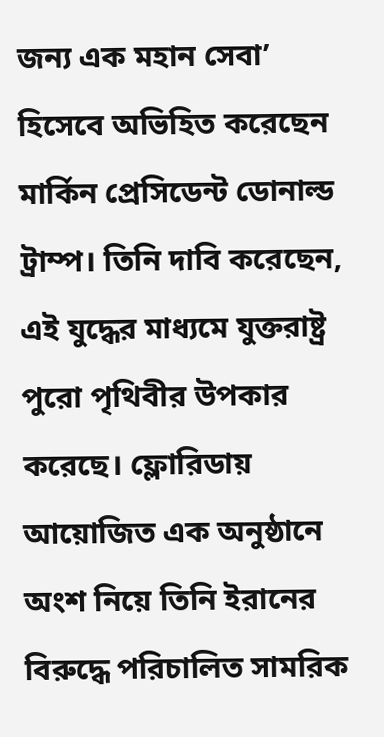জন্য এক মহান সেবা’ হিসেবে অভিহিত করেছেন মার্কিন প্রেসিডেন্ট ডোনাল্ড ট্রাম্প। তিনি দাবি করেছেন, এই যুদ্ধের মাধ্যমে যুক্তরাষ্ট্র পুরো পৃথিবীর উপকার করেছে। ফ্লোরিডায় আয়োজিত এক অনুষ্ঠানে অংশ নিয়ে তিনি ইরানের বিরুদ্ধে পরিচালিত সামরিক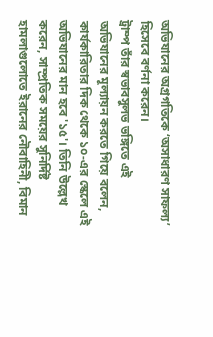অভিযানের অগ্রগতিকে ‘অসাধারণ সাফল্য’ হিসেবে বর্ণনা করেন।
ট্রাম্প তাঁর স্বভাবসুলভ ভঙ্গিতে এই অভিযানের মূল্যায়ন করতে গিয়ে বলেন, কার্যকারিতার দিক থেকে ১০-এর স্কেলে এই অভিযানের মান হবে '১৫'। তিনি উল্লেখ করেন, সাম্প্রতিক সময়ের সুনির্দিষ্ট হামলাগুলোতে ইরানের নৌবাহিনী, বিমান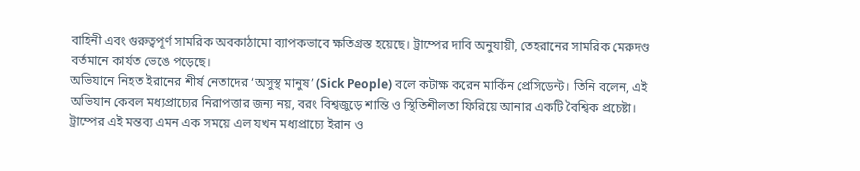বাহিনী এবং গুরুত্বপূর্ণ সামরিক অবকাঠামো ব্যাপকভাবে ক্ষতিগ্রস্ত হয়েছে। ট্রাম্পের দাবি অনুযায়ী, তেহরানের সামরিক মেরুদণ্ড বর্তমানে কার্যত ভেঙে পড়েছে।
অভিযানে নিহত ইরানের শীর্ষ নেতাদের ‘অসুস্থ মানুষ’ (Sick People) বলে কটাক্ষ করেন মার্কিন প্রেসিডেন্ট। তিনি বলেন, এই অভিযান কেবল মধ্যপ্রাচ্যের নিরাপত্তার জন্য নয়, বরং বিশ্বজুড়ে শান্তি ও স্থিতিশীলতা ফিরিয়ে আনার একটি বৈশ্বিক প্রচেষ্টা। ট্রাম্পের এই মন্তব্য এমন এক সময়ে এল যখন মধ্যপ্রাচ্যে ইরান ও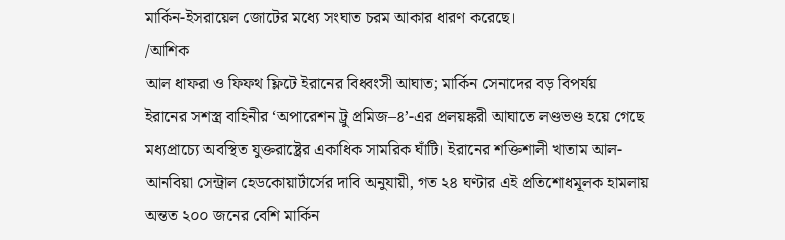মার্কিন-ইসরায়েল জোটের মধ্যে সংঘাত চরম আকার ধারণ করেছে।
/আশিক
আল ধাফরা ও ফিফথ ফ্লিটে ইরানের বিধ্বংসী আঘাত; মার্কিন সেনাদের বড় বিপর্যয়
ইরানের সশস্ত্র বাহিনীর ‘অপারেশন ট্রু প্রমিজ–৪’-এর প্রলয়ঙ্করী আঘাতে লণ্ডভণ্ড হয়ে গেছে মধ্যপ্রাচ্যে অবস্থিত যুক্তরাষ্ট্রের একাধিক সামরিক ঘাঁটি। ইরানের শক্তিশালী খাতাম আল-আনবিয়া সেন্ট্রাল হেডকোয়ার্টার্সের দাবি অনুযায়ী, গত ২৪ ঘণ্টার এই প্রতিশোধমূলক হামলায় অন্তত ২০০ জনের বেশি মার্কিন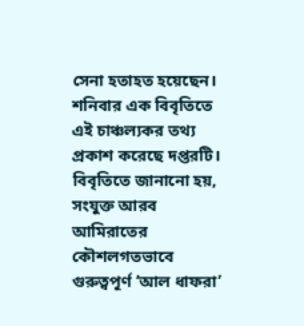সেনা হতাহত হয়েছেন। শনিবার এক বিবৃতিতে এই চাঞ্চল্যকর তথ্য প্রকাশ করেছে দপ্তরটি।
বিবৃতিতে জানানো হয়, সংযুক্ত আরব আমিরাতের কৌশলগতভাবে গুরুত্বপূর্ণ ‘আল ধাফরা’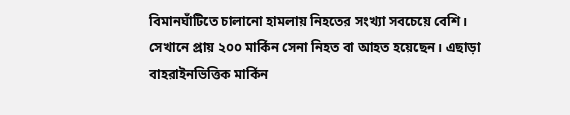বিমানঘাঁটিতে চালানো হামলায় নিহতের সংখ্যা সবচেয়ে বেশি। সেখানে প্রায় ২০০ মার্কিন সেনা নিহত বা আহত হয়েছেন। এছাড়া বাহরাইনভিত্তিক মার্কিন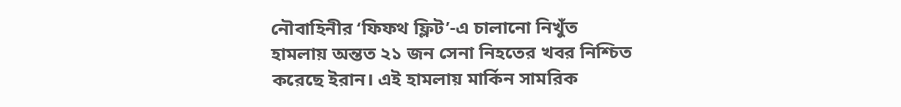নৌবাহিনীর ‘ফিফথ ফ্লিট’-এ চালানো নিখুঁত হামলায় অন্তত ২১ জন সেনা নিহতের খবর নিশ্চিত করেছে ইরান। এই হামলায় মার্কিন সামরিক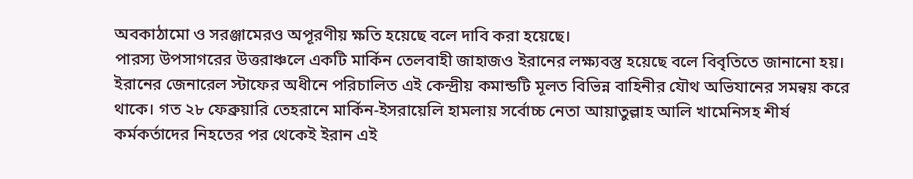অবকাঠামো ও সরঞ্জামেরও অপূরণীয় ক্ষতি হয়েছে বলে দাবি করা হয়েছে।
পারস্য উপসাগরের উত্তরাঞ্চলে একটি মার্কিন তেলবাহী জাহাজও ইরানের লক্ষ্যবস্তু হয়েছে বলে বিবৃতিতে জানানো হয়। ইরানের জেনারেল স্টাফের অধীনে পরিচালিত এই কেন্দ্রীয় কমান্ডটি মূলত বিভিন্ন বাহিনীর যৌথ অভিযানের সমন্বয় করে থাকে। গত ২৮ ফেব্রুয়ারি তেহরানে মার্কিন-ইসরায়েলি হামলায় সর্বোচ্চ নেতা আয়াতুল্লাহ আলি খামেনিসহ শীর্ষ কর্মকর্তাদের নিহতের পর থেকেই ইরান এই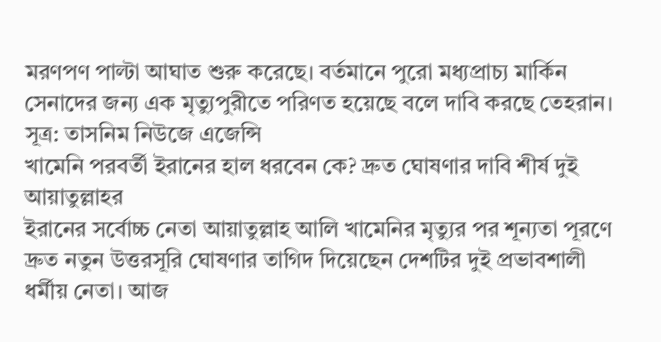মরণপণ পাল্টা আঘাত শুরু করেছে। বর্তমানে পুরো মধ্যপ্রাচ্য মার্কিন সেনাদের জন্য এক মৃত্যুপুরীতে পরিণত হয়েছে বলে দাবি করছে তেহরান।
সূত্র: তাসনিম নিউজে এজেন্সি
খামেনি পরবর্তী ইরানের হাল ধরবেন কে? দ্রুত ঘোষণার দাবি শীর্ষ দুই আয়াতুল্লাহর
ইরানের সর্বোচ্চ নেতা আয়াতুল্লাহ আলি খামেনির মৃত্যুর পর শূন্যতা পূরণে দ্রুত নতুন উত্তরসূরি ঘোষণার তাগিদ দিয়েছেন দেশটির দুই প্রভাবশালী ধর্মীয় নেতা। আজ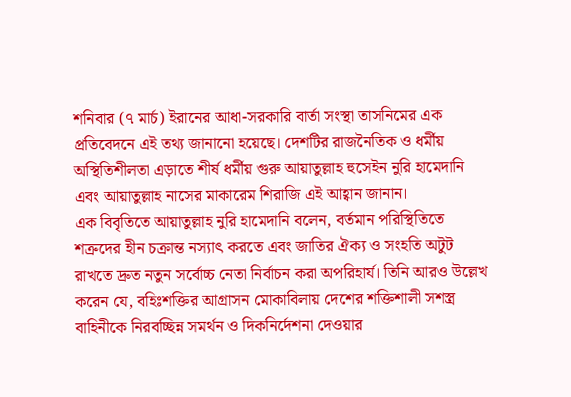শনিবার (৭ মার্চ) ইরানের আধা-সরকারি বার্তা সংস্থা তাসনিমের এক প্রতিবেদনে এই তথ্য জানানো হয়েছে। দেশটির রাজনৈতিক ও ধর্মীয় অস্থিতিশীলতা এড়াতে শীর্ষ ধর্মীয় গুরু আয়াতুল্লাহ হুসেইন নুরি হামেদানি এবং আয়াতুল্লাহ নাসের মাকারেম শিরাজি এই আহ্বান জানান।
এক বিবৃতিতে আয়াতুল্লাহ নুরি হামেদানি বলেন, বর্তমান পরিস্থিতিতে শত্রুদের হীন চক্রান্ত নস্যাৎ করতে এবং জাতির ঐক্য ও সংহতি অটুট রাখতে দ্রুত নতুন সর্বোচ্চ নেতা নির্বাচন করা অপরিহার্য। তিনি আরও উল্লেখ করেন যে, বহিঃশক্তির আগ্রাসন মোকাবিলায় দেশের শক্তিশালী সশস্ত্র বাহিনীকে নিরবচ্ছিন্ন সমর্থন ও দিকনির্দেশনা দেওয়ার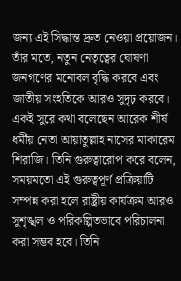জন্য এই সিদ্ধান্ত দ্রুত নেওয়া প্রয়োজন। তাঁর মতে, নতুন নেতৃত্বের ঘোষণা জনগণের মনোবল বৃদ্ধি করবে এবং জাতীয় সংহতিকে আরও সুদৃঢ় করবে।
একই সুরে কথা বলেছেন আরেক শীর্ষ ধর্মীয় নেতা আয়াতুল্লাহ নাসের মাকারেম শিরাজি। তিনি গুরুত্বারোপ করে বলেন, সময়মতো এই গুরুত্বপূর্ণ প্রক্রিয়াটি সম্পন্ন করা হলে রাষ্ট্রীয় কার্যক্রম আরও সুশৃঙ্খল ও পরিকল্পিতভাবে পরিচালনা করা সম্ভব হবে। তিনি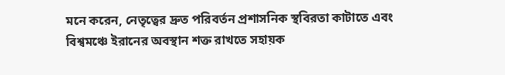মনে করেন, নেতৃত্বের দ্রুত পরিবর্তন প্রশাসনিক স্থবিরতা কাটাতে এবং বিশ্বমঞ্চে ইরানের অবস্থান শক্ত রাখতে সহায়ক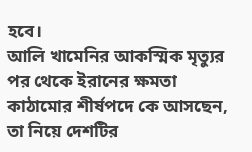হবে।
আলি খামেনির আকস্মিক মৃত্যুর পর থেকে ইরানের ক্ষমতা কাঠামোর শীর্ষপদে কে আসছেন, তা নিয়ে দেশটির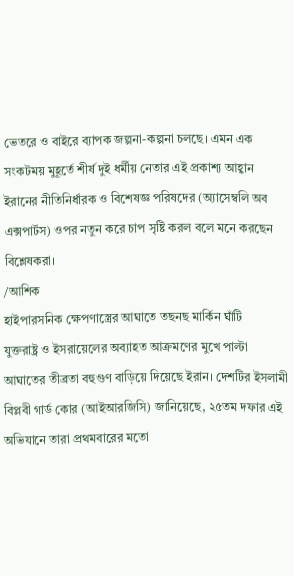ভেতরে ও বাইরে ব্যাপক জল্পনা-কল্পনা চলছে। এমন এক সংকটময় মুহূর্তে শীর্ষ দুই ধর্মীয় নেতার এই প্রকাশ্য আহ্বান ইরানের নীতিনির্ধারক ও বিশেষজ্ঞ পরিষদের (অ্যাসেম্বলি অব এক্সপার্টস) ওপর নতুন করে চাপ সৃষ্টি করল বলে মনে করছেন বিশ্লেষকরা।
/আশিক
হাইপারসনিক ক্ষেপণাস্ত্রের আঘাতে তছনছ মার্কিন ঘাঁটি
যুক্তরাষ্ট্র ও ইসরায়েলের অব্যাহত আক্রমণের মুখে পাল্টা আঘাতের তীব্রতা বহুগুণ বাড়িয়ে দিয়েছে ইরান। দেশটির ইসলামী বিপ্লবী গার্ড কোর (আইআরজিসি) জানিয়েছে, ২৫তম দফার এই অভিযানে তারা প্রথমবারের মতো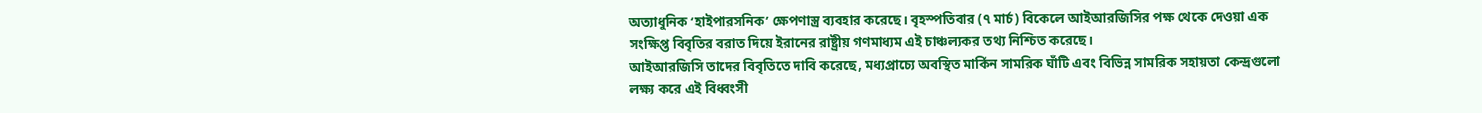অত্যাধুনিক ‘হাইপারসনিক’ ক্ষেপণাস্ত্র ব্যবহার করেছে। বৃহস্পতিবার (৭ মার্চ) বিকেলে আইআরজিসির পক্ষ থেকে দেওয়া এক সংক্ষিপ্ত বিবৃতির বরাত দিয়ে ইরানের রাষ্ট্রীয় গণমাধ্যম এই চাঞ্চল্যকর তথ্য নিশ্চিত করেছে।
আইআরজিসি তাদের বিবৃতিতে দাবি করেছে, মধ্যপ্রাচ্যে অবস্থিত মার্কিন সামরিক ঘাঁটি এবং বিভিন্ন সামরিক সহায়তা কেন্দ্রগুলো লক্ষ্য করে এই বিধ্বংসী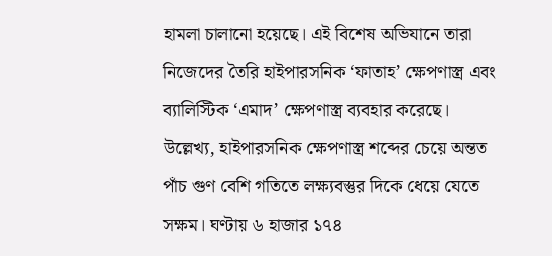হামলা চালানো হয়েছে। এই বিশেষ অভিযানে তারা নিজেদের তৈরি হাইপারসনিক ‘ফাতাহ’ ক্ষেপণাস্ত্র এবং ব্যালিস্টিক ‘এমাদ’ ক্ষেপণাস্ত্র ব্যবহার করেছে। উল্লেখ্য, হাইপারসনিক ক্ষেপণাস্ত্র শব্দের চেয়ে অন্তত পাঁচ গুণ বেশি গতিতে লক্ষ্যবস্তুর দিকে ধেয়ে যেতে সক্ষম। ঘণ্টায় ৬ হাজার ১৭৪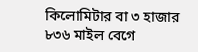কিলোমিটার বা ৩ হাজার ৮৩৬ মাইল বেগে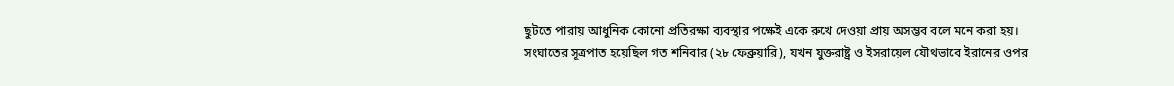ছুটতে পারায় আধুনিক কোনো প্রতিরক্ষা ব্যবস্থার পক্ষেই একে রুখে দেওয়া প্রায় অসম্ভব বলে মনে করা হয়।
সংঘাতের সূত্রপাত হয়েছিল গত শনিবার (২৮ ফেব্রুয়ারি), যখন যুক্তরাষ্ট্র ও ইসরায়েল যৌথভাবে ইরানের ওপর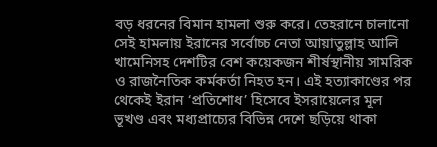বড় ধরনের বিমান হামলা শুরু করে। তেহরানে চালানো সেই হামলায় ইরানের সর্বোচ্চ নেতা আয়াতুল্লাহ আলি খামেনিসহ দেশটির বেশ কয়েকজন শীর্ষস্থানীয় সামরিক ও রাজনৈতিক কর্মকর্তা নিহত হন। এই হত্যাকাণ্ডের পর থেকেই ইরান ‘প্রতিশোধ’ হিসেবে ইসরায়েলের মূল ভূখণ্ড এবং মধ্যপ্রাচ্যের বিভিন্ন দেশে ছড়িয়ে থাকা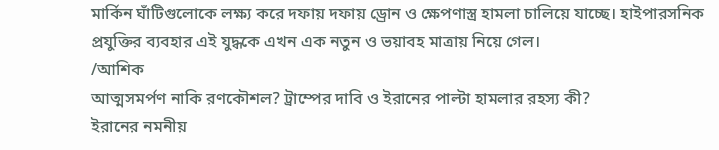মার্কিন ঘাঁটিগুলোকে লক্ষ্য করে দফায় দফায় ড্রোন ও ক্ষেপণাস্ত্র হামলা চালিয়ে যাচ্ছে। হাইপারসনিক প্রযুক্তির ব্যবহার এই যুদ্ধকে এখন এক নতুন ও ভয়াবহ মাত্রায় নিয়ে গেল।
/আশিক
আত্মসমর্পণ নাকি রণকৌশল? ট্রাম্পের দাবি ও ইরানের পাল্টা হামলার রহস্য কী?
ইরানের নমনীয়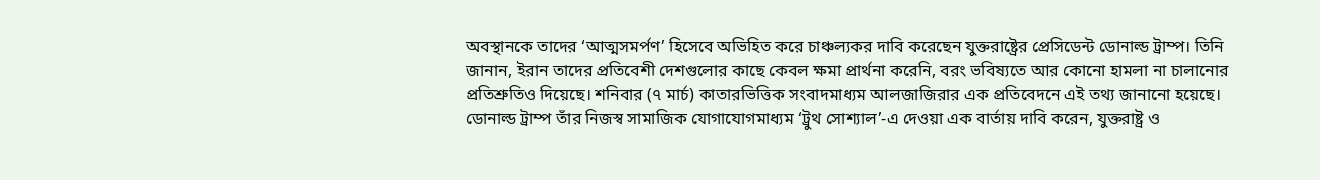অবস্থানকে তাদের ‘আত্মসমর্পণ’ হিসেবে অভিহিত করে চাঞ্চল্যকর দাবি করেছেন যুক্তরাষ্ট্রের প্রেসিডেন্ট ডোনাল্ড ট্রাম্প। তিনি জানান, ইরান তাদের প্রতিবেশী দেশগুলোর কাছে কেবল ক্ষমা প্রার্থনা করেনি, বরং ভবিষ্যতে আর কোনো হামলা না চালানোর প্রতিশ্রুতিও দিয়েছে। শনিবার (৭ মার্চ) কাতারভিত্তিক সংবাদমাধ্যম আলজাজিরার এক প্রতিবেদনে এই তথ্য জানানো হয়েছে।
ডোনাল্ড ট্রাম্প তাঁর নিজস্ব সামাজিক যোগাযোগমাধ্যম ‘ট্রুথ সোশ্যাল’-এ দেওয়া এক বার্তায় দাবি করেন, যুক্তরাষ্ট্র ও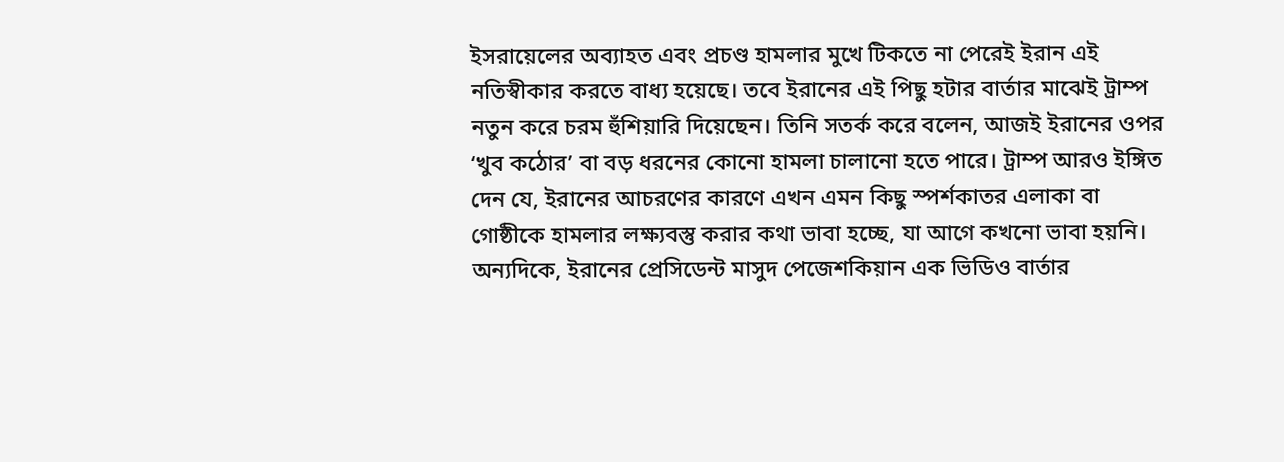ইসরায়েলের অব্যাহত এবং প্রচণ্ড হামলার মুখে টিকতে না পেরেই ইরান এই নতিস্বীকার করতে বাধ্য হয়েছে। তবে ইরানের এই পিছু হটার বার্তার মাঝেই ট্রাম্প নতুন করে চরম হুঁশিয়ারি দিয়েছেন। তিনি সতর্ক করে বলেন, আজই ইরানের ওপর ‘খুব কঠোর’ বা বড় ধরনের কোনো হামলা চালানো হতে পারে। ট্রাম্প আরও ইঙ্গিত দেন যে, ইরানের আচরণের কারণে এখন এমন কিছু স্পর্শকাতর এলাকা বা গোষ্ঠীকে হামলার লক্ষ্যবস্তু করার কথা ভাবা হচ্ছে, যা আগে কখনো ভাবা হয়নি।
অন্যদিকে, ইরানের প্রেসিডেন্ট মাসুদ পেজেশকিয়ান এক ভিডিও বার্তার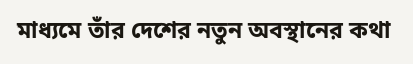মাধ্যমে তাঁর দেশের নতুন অবস্থানের কথা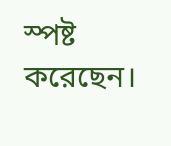স্পষ্ট করেছেন।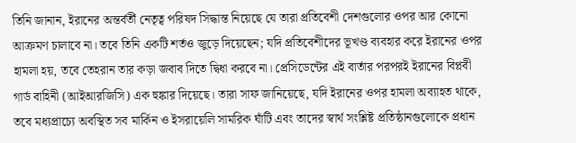তিনি জানান, ইরানের অন্তর্বর্তী নেতৃত্ব পরিষদ সিদ্ধান্ত নিয়েছে যে তারা প্রতিবেশী দেশগুলোর ওপর আর কোনো আক্রমণ চালাবে না। তবে তিনি একটি শর্তও জুড়ে দিয়েছেন; যদি প্রতিবেশীদের ভূখণ্ড ব্যবহার করে ইরানের ওপর হামলা হয়, তবে তেহরান তার কড়া জবাব দিতে দ্বিধা করবে না। প্রেসিডেন্টের এই বার্তার পরপরই ইরানের বিপ্লবী গার্ড বাহিনী (আইআরজিসি) এক হুঙ্কার দিয়েছে। তারা সাফ জানিয়েছে, যদি ইরানের ওপর হামলা অব্যাহত থাকে, তবে মধ্যপ্রাচ্যে অবস্থিত সব মার্কিন ও ইসরায়েলি সামরিক ঘাঁটি এবং তাদের স্বার্থ সংশ্লিষ্ট প্রতিষ্ঠানগুলোকে প্রধান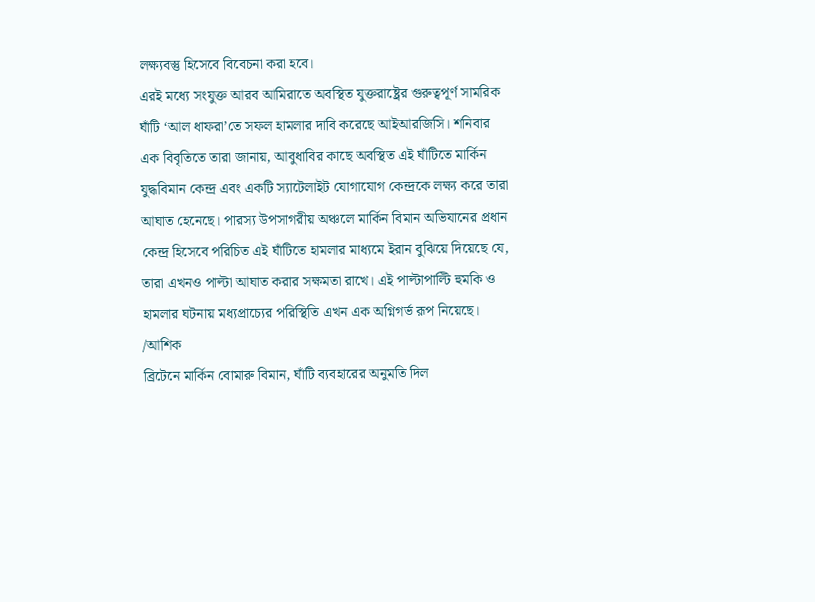লক্ষ্যবস্তু হিসেবে বিবেচনা করা হবে।
এরই মধ্যে সংযুক্ত আরব আমিরাতে অবস্থিত যুক্তরাষ্ট্রের গুরুত্বপূর্ণ সামরিক ঘাঁটি ‘আল ধাফরা’তে সফল হামলার দাবি করেছে আইআরজিসি। শনিবার এক বিবৃতিতে তারা জানায়, আবুধাবির কাছে অবস্থিত এই ঘাঁটিতে মার্কিন যুদ্ধবিমান কেন্দ্র এবং একটি স্যাটেলাইট যোগাযোগ কেন্দ্রকে লক্ষ্য করে তারা আঘাত হেনেছে। পারস্য উপসাগরীয় অঞ্চলে মার্কিন বিমান অভিযানের প্রধান কেন্দ্র হিসেবে পরিচিত এই ঘাঁটিতে হামলার মাধ্যমে ইরান বুঝিয়ে দিয়েছে যে, তারা এখনও পাল্টা আঘাত করার সক্ষমতা রাখে। এই পাল্টাপাল্টি হুমকি ও হামলার ঘটনায় মধ্যপ্রাচ্যের পরিস্থিতি এখন এক অগ্নিগর্ভ রূপ নিয়েছে।
/আশিক
ব্রিটেনে মার্কিন বোমারু বিমান, ঘাঁটি ব্যবহারের অনুমতি দিল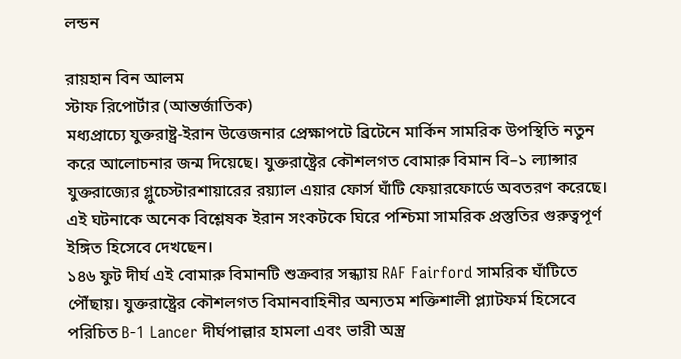লন্ডন

রায়হান বিন আলম
স্টাফ রিপোর্টার (আন্তর্জাতিক)
মধ্যপ্রাচ্যে যুক্তরাষ্ট্র-ইরান উত্তেজনার প্রেক্ষাপটে ব্রিটেনে মার্কিন সামরিক উপস্থিতি নতুন করে আলোচনার জন্ম দিয়েছে। যুক্তরাষ্ট্রের কৌশলগত বোমারু বিমান বি–১ ল্যান্সার যুক্তরাজ্যের গ্লুচেস্টারশায়ারের রয়্যাল এয়ার ফোর্স ঘাঁটি ফেয়ারফোর্ডে অবতরণ করেছে। এই ঘটনাকে অনেক বিশ্লেষক ইরান সংকটকে ঘিরে পশ্চিমা সামরিক প্রস্তুতির গুরুত্বপূর্ণ ইঙ্গিত হিসেবে দেখছেন।
১৪৬ ফুট দীর্ঘ এই বোমারু বিমানটি শুক্রবার সন্ধ্যায় RAF Fairford সামরিক ঘাঁটিতে পৌঁছায়। যুক্তরাষ্ট্রের কৌশলগত বিমানবাহিনীর অন্যতম শক্তিশালী প্ল্যাটফর্ম হিসেবে পরিচিত B-1 Lancer দীর্ঘপাল্লার হামলা এবং ভারী অস্ত্র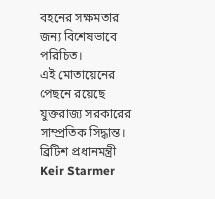বহনের সক্ষমতার জন্য বিশেষভাবে পরিচিত।
এই মোতায়েনের পেছনে রয়েছে যুক্তরাজ্য সরকারের সাম্প্রতিক সিদ্ধান্ত। ব্রিটিশ প্রধানমন্ত্রী Keir Starmer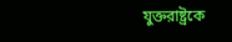যুক্তরাষ্ট্রকে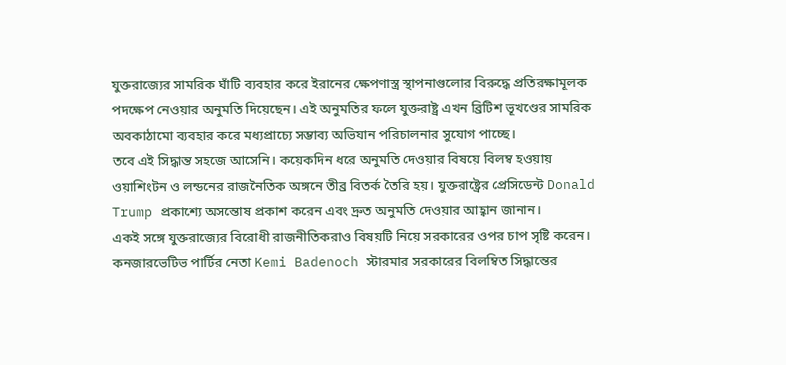যুক্তরাজ্যের সামরিক ঘাঁটি ব্যবহার করে ইরানের ক্ষেপণাস্ত্র স্থাপনাগুলোর বিরুদ্ধে প্রতিরক্ষামূলক পদক্ষেপ নেওয়ার অনুমতি দিয়েছেন। এই অনুমতির ফলে যুক্তরাষ্ট্র এখন ব্রিটিশ ভূখণ্ডের সামরিক অবকাঠামো ব্যবহার করে মধ্যপ্রাচ্যে সম্ভাব্য অভিযান পরিচালনার সুযোগ পাচ্ছে।
তবে এই সিদ্ধান্ত সহজে আসেনি। কয়েকদিন ধরে অনুমতি দেওয়ার বিষয়ে বিলম্ব হওয়ায় ওয়াশিংটন ও লন্ডনের রাজনৈতিক অঙ্গনে তীব্র বিতর্ক তৈরি হয়। যুক্তরাষ্ট্রের প্রেসিডেন্ট Donald Trump প্রকাশ্যে অসন্তোষ প্রকাশ করেন এবং দ্রুত অনুমতি দেওয়ার আহ্বান জানান।
একই সঙ্গে যুক্তরাজ্যের বিরোধী রাজনীতিকরাও বিষয়টি নিয়ে সরকারের ওপর চাপ সৃষ্টি করেন। কনজারভেটিভ পার্টির নেতা Kemi Badenoch স্টারমার সরকারের বিলম্বিত সিদ্ধান্তের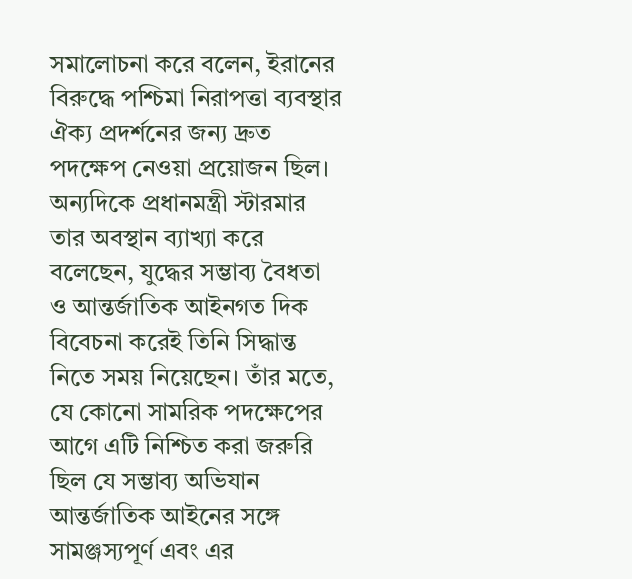সমালোচনা করে বলেন, ইরানের বিরুদ্ধে পশ্চিমা নিরাপত্তা ব্যবস্থার ঐক্য প্রদর্শনের জন্য দ্রুত পদক্ষেপ নেওয়া প্রয়োজন ছিল।
অন্যদিকে প্রধানমন্ত্রী স্টারমার তার অবস্থান ব্যাখ্যা করে বলেছেন, যুদ্ধের সম্ভাব্য বৈধতা ও আন্তর্জাতিক আইনগত দিক বিবেচনা করেই তিনি সিদ্ধান্ত নিতে সময় নিয়েছেন। তাঁর মতে, যে কোনো সামরিক পদক্ষেপের আগে এটি নিশ্চিত করা জরুরি ছিল যে সম্ভাব্য অভিযান আন্তর্জাতিক আইনের সঙ্গে সামঞ্জস্যপূর্ণ এবং এর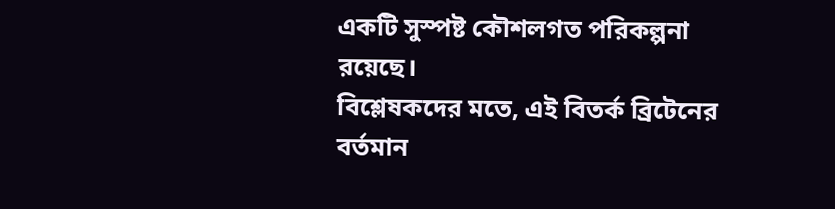একটি সুস্পষ্ট কৌশলগত পরিকল্পনা রয়েছে।
বিশ্লেষকদের মতে, এই বিতর্ক ব্রিটেনের বর্তমান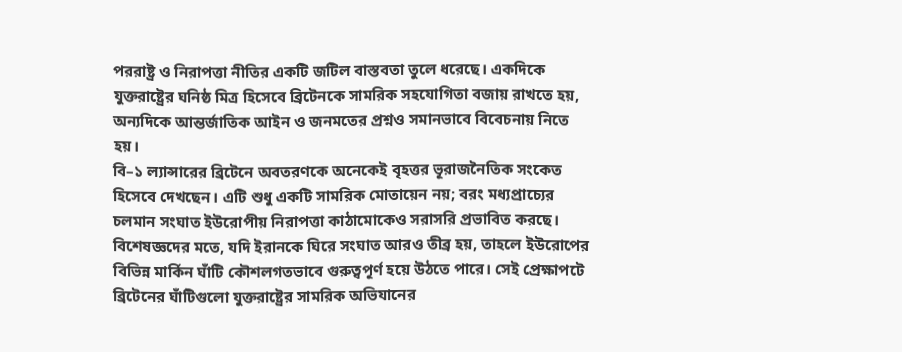পররাষ্ট্র ও নিরাপত্তা নীতির একটি জটিল বাস্তবতা তুলে ধরেছে। একদিকে যুক্তরাষ্ট্রের ঘনিষ্ঠ মিত্র হিসেবে ব্রিটেনকে সামরিক সহযোগিতা বজায় রাখতে হয়, অন্যদিকে আন্তর্জাতিক আইন ও জনমতের প্রশ্নও সমানভাবে বিবেচনায় নিতে হয়।
বি–১ ল্যান্সারের ব্রিটেনে অবতরণকে অনেকেই বৃহত্তর ভূরাজনৈতিক সংকেত হিসেবে দেখছেন। এটি শুধু একটি সামরিক মোতায়েন নয়; বরং মধ্যপ্রাচ্যের চলমান সংঘাত ইউরোপীয় নিরাপত্তা কাঠামোকেও সরাসরি প্রভাবিত করছে।
বিশেষজ্ঞদের মতে, যদি ইরানকে ঘিরে সংঘাত আরও তীব্র হয়, তাহলে ইউরোপের বিভিন্ন মার্কিন ঘাঁটি কৌশলগতভাবে গুরুত্বপূর্ণ হয়ে উঠতে পারে। সেই প্রেক্ষাপটে ব্রিটেনের ঘাঁটিগুলো যুক্তরাষ্ট্রের সামরিক অভিযানের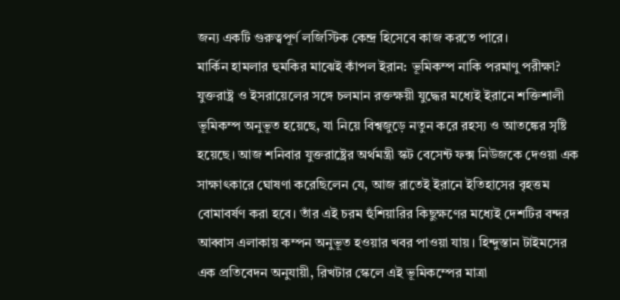জন্য একটি গুরুত্বপূর্ণ লজিস্টিক কেন্দ্র হিসেবে কাজ করতে পারে।
মার্কিন হামলার হুমকির মাঝেই কাঁপল ইরান: ভূমিকম্প নাকি পরমাণু পরীক্ষা?
যুক্তরাষ্ট্র ও ইসরায়েলের সঙ্গে চলমান রক্তক্ষয়ী যুদ্ধের মধ্যেই ইরানে শক্তিশালী ভূমিকম্প অনুভূত হয়েছে, যা নিয়ে বিশ্বজুড়ে নতুন করে রহস্য ও আতঙ্কের সৃষ্টি হয়েছে। আজ শনিবার যুক্তরাষ্ট্রের অর্থমন্ত্রী স্কট বেসেন্ট ফক্স নিউজকে দেওয়া এক সাক্ষাৎকারে ঘোষণা করেছিলেন যে, আজ রাতেই ইরানে ইতিহাসের বৃহত্তম বোমাবর্ষণ করা হবে। তাঁর এই চরম হুঁশিয়ারির কিছুক্ষণের মধ্যেই দেশটির বন্দর আব্বাস এলাকায় কম্পন অনুভূত হওয়ার খবর পাওয়া যায়। হিন্দুস্তান টাইমসের এক প্রতিবেদন অনুযায়ী, রিখটার স্কেলে এই ভূমিকম্পের মাত্রা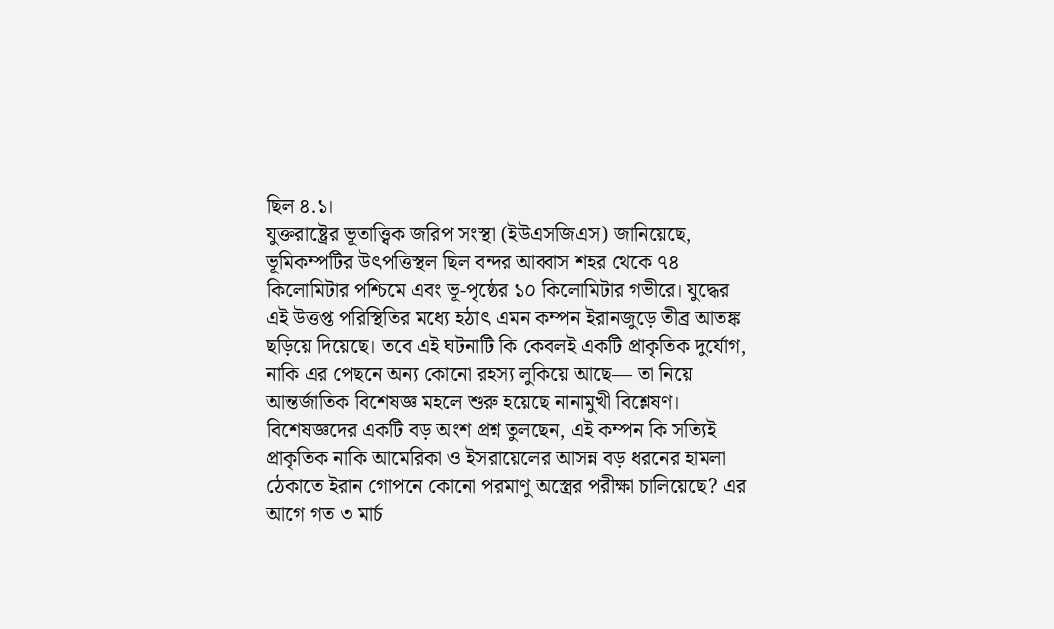ছিল ৪.১।
যুক্তরাষ্ট্রের ভূতাত্ত্বিক জরিপ সংস্থা (ইউএসজিএস) জানিয়েছে, ভূমিকম্পটির উৎপত্তিস্থল ছিল বন্দর আব্বাস শহর থেকে ৭৪ কিলোমিটার পশ্চিমে এবং ভূ-পৃষ্ঠের ১০ কিলোমিটার গভীরে। যুদ্ধের এই উত্তপ্ত পরিস্থিতির মধ্যে হঠাৎ এমন কম্পন ইরানজুড়ে তীব্র আতঙ্ক ছড়িয়ে দিয়েছে। তবে এই ঘটনাটি কি কেবলই একটি প্রাকৃতিক দুর্যোগ, নাকি এর পেছনে অন্য কোনো রহস্য লুকিয়ে আছে— তা নিয়ে আন্তর্জাতিক বিশেষজ্ঞ মহলে শুরু হয়েছে নানামুখী বিশ্লেষণ।
বিশেষজ্ঞদের একটি বড় অংশ প্রশ্ন তুলছেন, এই কম্পন কি সত্যিই প্রাকৃতিক নাকি আমেরিকা ও ইসরায়েলের আসন্ন বড় ধরনের হামলা ঠেকাতে ইরান গোপনে কোনো পরমাণু অস্ত্রের পরীক্ষা চালিয়েছে? এর আগে গত ৩ মার্চ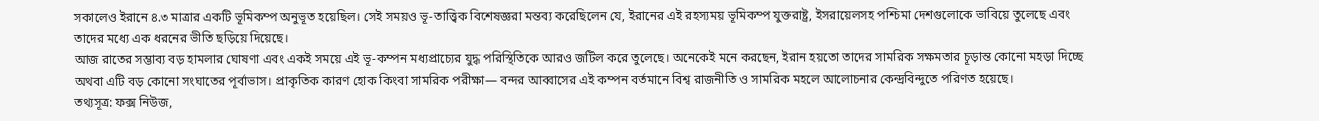সকালেও ইরানে ৪.৩ মাত্রার একটি ভূমিকম্প অনুভূত হয়েছিল। সেই সময়ও ভূ-তাত্ত্বিক বিশেষজ্ঞরা মন্তব্য করেছিলেন যে, ইরানের এই রহস্যময় ভূমিকম্প যুক্তরাষ্ট্র, ইসরায়েলসহ পশ্চিমা দেশগুলোকে ভাবিয়ে তুলেছে এবং তাদের মধ্যে এক ধরনের ভীতি ছড়িয়ে দিয়েছে।
আজ রাতের সম্ভাব্য বড় হামলার ঘোষণা এবং একই সময়ে এই ভূ-কম্পন মধ্যপ্রাচ্যের যুদ্ধ পরিস্থিতিকে আরও জটিল করে তুলেছে। অনেকেই মনে করছেন, ইরান হয়তো তাদের সামরিক সক্ষমতার চূড়ান্ত কোনো মহড়া দিচ্ছে অথবা এটি বড় কোনো সংঘাতের পূর্বাভাস। প্রাকৃতিক কারণ হোক কিংবা সামরিক পরীক্ষা— বন্দর আব্বাসের এই কম্পন বর্তমানে বিশ্ব রাজনীতি ও সামরিক মহলে আলোচনার কেন্দ্রবিন্দুতে পরিণত হয়েছে।
তথ্যসূত্র: ফক্স নিউজ,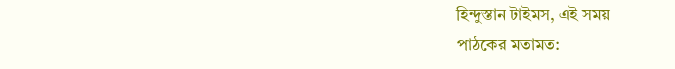হিন্দুস্তান টাইমস, এই সময়
পাঠকের মতামত: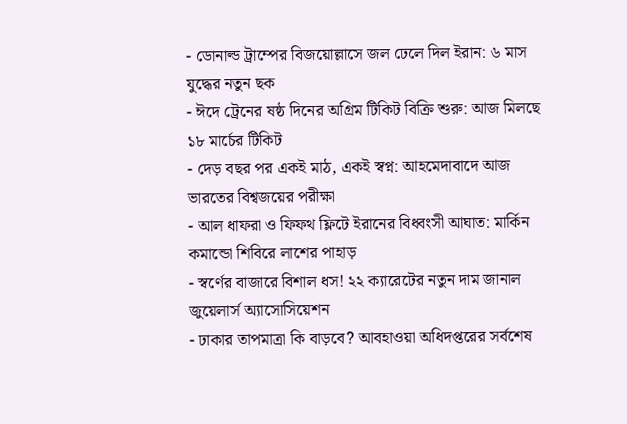- ডোনাল্ড ট্রাম্পের বিজয়োল্লাসে জল ঢেলে দিল ইরান: ৬ মাস যুদ্ধের নতুন ছক
- ঈদে ট্রেনের ষষ্ঠ দিনের অগ্রিম টিকিট বিক্রি শুরু: আজ মিলছে ১৮ মার্চের টিকিট
- দেড় বছর পর একই মাঠ, একই স্বপ্ন: আহমেদাবাদে আজ ভারতের বিশ্বজয়ের পরীক্ষা
- আল ধাফরা ও ফিফথ ফ্লিটে ইরানের বিধ্বংসী আঘাত: মার্কিন কমান্ডো শিবিরে লাশের পাহাড়
- স্বর্ণের বাজারে বিশাল ধস! ২২ ক্যারেটের নতুন দাম জানাল জুয়েলার্স অ্যাসোসিয়েশন
- ঢাকার তাপমাত্রা কি বাড়বে? আবহাওয়া অধিদপ্তরের সর্বশেষ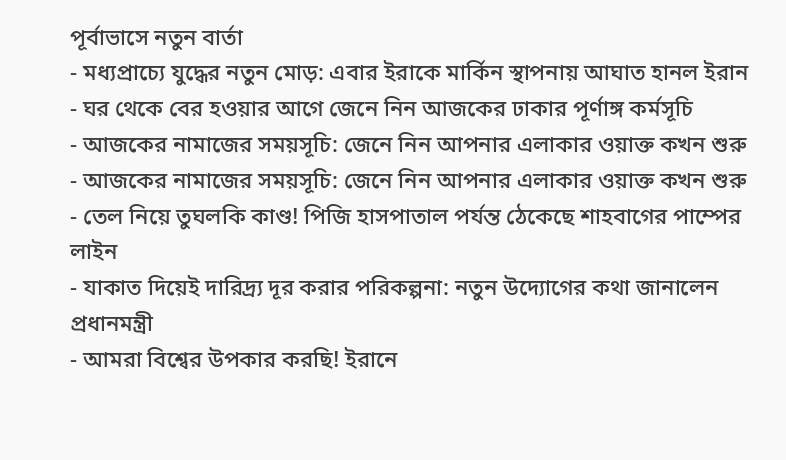পূর্বাভাসে নতুন বার্তা
- মধ্যপ্রাচ্যে যুদ্ধের নতুন মোড়: এবার ইরাকে মার্কিন স্থাপনায় আঘাত হানল ইরান
- ঘর থেকে বের হওয়ার আগে জেনে নিন আজকের ঢাকার পূর্ণাঙ্গ কর্মসূচি
- আজকের নামাজের সময়সূচি: জেনে নিন আপনার এলাকার ওয়াক্ত কখন শুরু
- আজকের নামাজের সময়সূচি: জেনে নিন আপনার এলাকার ওয়াক্ত কখন শুরু
- তেল নিয়ে তুঘলকি কাণ্ড! পিজি হাসপাতাল পর্যন্ত ঠেকেছে শাহবাগের পাম্পের লাইন
- যাকাত দিয়েই দারিদ্র্য দূর করার পরিকল্পনা: নতুন উদ্যোগের কথা জানালেন প্রধানমন্ত্রী
- আমরা বিশ্বের উপকার করছি! ইরানে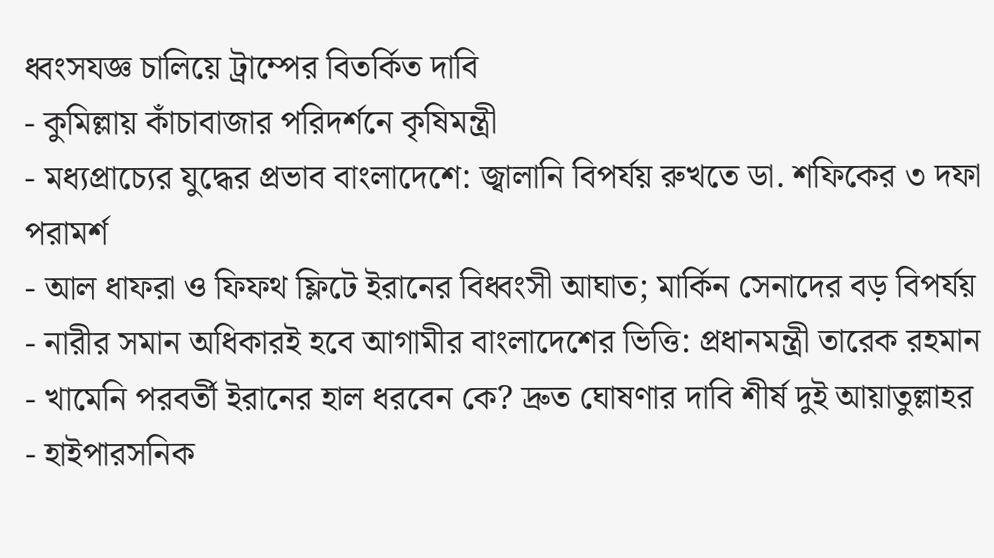ধ্বংসযজ্ঞ চালিয়ে ট্রাম্পের বিতর্কিত দাবি
- কুমিল্লায় কাঁচাবাজার পরিদর্শনে কৃষিমন্ত্রী
- মধ্যপ্রাচ্যের যুদ্ধের প্রভাব বাংলাদেশে: জ্বালানি বিপর্যয় রুখতে ডা. শফিকের ৩ দফা পরামর্শ
- আল ধাফরা ও ফিফথ ফ্লিটে ইরানের বিধ্বংসী আঘাত; মার্কিন সেনাদের বড় বিপর্যয়
- নারীর সমান অধিকারই হবে আগামীর বাংলাদেশের ভিত্তি: প্রধানমন্ত্রী তারেক রহমান
- খামেনি পরবর্তী ইরানের হাল ধরবেন কে? দ্রুত ঘোষণার দাবি শীর্ষ দুই আয়াতুল্লাহর
- হাইপারসনিক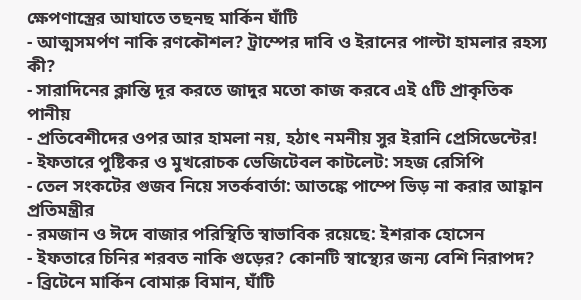ক্ষেপণাস্ত্রের আঘাতে তছনছ মার্কিন ঘাঁটি
- আত্মসমর্পণ নাকি রণকৌশল? ট্রাম্পের দাবি ও ইরানের পাল্টা হামলার রহস্য কী?
- সারাদিনের ক্লান্তি দূর করতে জাদুর মতো কাজ করবে এই ৫টি প্রাকৃতিক পানীয়
- প্রতিবেশীদের ওপর আর হামলা নয়, হঠাৎ নমনীয় সুর ইরানি প্রেসিডেন্টের!
- ইফতারে পুষ্টিকর ও মুখরোচক ভেজিটেবল কাটলেট: সহজ রেসিপি
- তেল সংকটের গুজব নিয়ে সতর্কবার্তা: আতঙ্কে পাম্পে ভিড় না করার আহ্বান প্রতিমন্ত্রীর
- রমজান ও ঈদে বাজার পরিস্থিতি স্বাভাবিক রয়েছে: ইশরাক হোসেন
- ইফতারে চিনির শরবত নাকি গুড়ের? কোনটি স্বাস্থ্যের জন্য বেশি নিরাপদ?
- ব্রিটেনে মার্কিন বোমারু বিমান, ঘাঁটি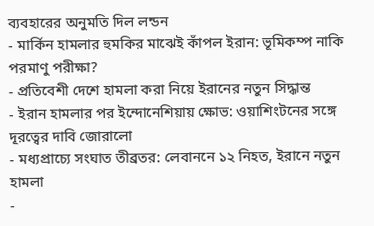ব্যবহারের অনুমতি দিল লন্ডন
- মার্কিন হামলার হুমকির মাঝেই কাঁপল ইরান: ভূমিকম্প নাকি পরমাণু পরীক্ষা?
- প্রতিবেশী দেশে হামলা করা নিয়ে ইরানের নতুন সিদ্ধান্ত
- ইরান হামলার পর ইন্দোনেশিয়ায় ক্ষোভ: ওয়াশিংটনের সঙ্গে দূরত্বের দাবি জোরালো
- মধ্যপ্রাচ্যে সংঘাত তীব্রতর: লেবাননে ১২ নিহত, ইরানে নতুন হামলা
-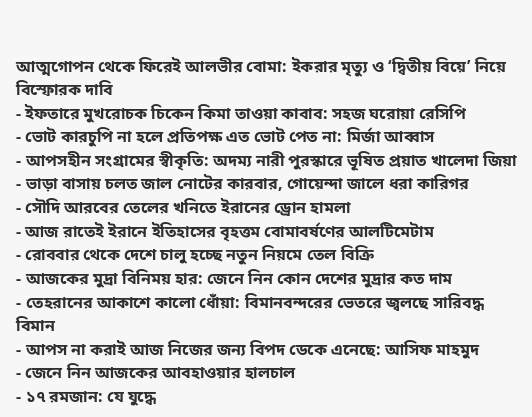আত্মগোপন থেকে ফিরেই আলভীর বোমা: ইকরার মৃত্যু ও ‘দ্বিতীয় বিয়ে’ নিয়ে বিস্ফোরক দাবি
- ইফতারে মুখরোচক চিকেন কিমা তাওয়া কাবাব: সহজ ঘরোয়া রেসিপি
- ভোট কারচুপি না হলে প্রতিপক্ষ এত ভোট পেত না: মির্জা আব্বাস
- আপসহীন সংগ্রামের স্বীকৃতি: অদম্য নারী পুরস্কারে ভূষিত প্রয়াত খালেদা জিয়া
- ভাড়া বাসায় চলত জাল নোটের কারবার, গোয়েন্দা জালে ধরা কারিগর
- সৌদি আরবের তেলের খনিতে ইরানের ড্রোন হামলা
- আজ রাতেই ইরানে ইতিহাসের বৃহত্তম বোমাবর্ষণের আলটিমেটাম
- রোববার থেকে দেশে চালু হচ্ছে নতুন নিয়মে তেল বিক্রি
- আজকের মুদ্রা বিনিময় হার: জেনে নিন কোন দেশের মুদ্রার কত দাম
- তেহরানের আকাশে কালো ধোঁয়া: বিমানবন্দরের ভেতরে জ্বলছে সারিবদ্ধ বিমান
- আপস না করাই আজ নিজের জন্য বিপদ ডেকে এনেছে: আসিফ মাহমুদ
- জেনে নিন আজকের আবহাওয়ার হালচাল
- ১৭ রমজান: যে যুদ্ধে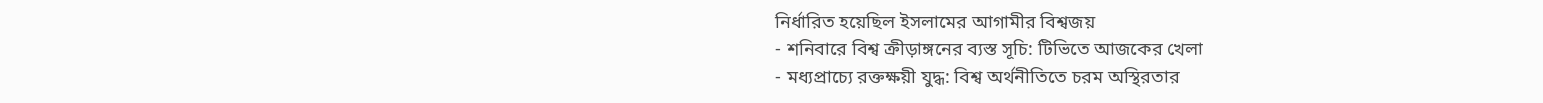নির্ধারিত হয়েছিল ইসলামের আগামীর বিশ্বজয়
- শনিবারে বিশ্ব ক্রীড়াঙ্গনের ব্যস্ত সূচি: টিভিতে আজকের খেলা
- মধ্যপ্রাচ্যে রক্তক্ষয়ী যুদ্ধ: বিশ্ব অর্থনীতিতে চরম অস্থিরতার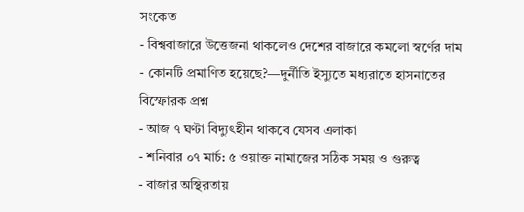সংকেত
- বিশ্ববাজারে উত্তেজনা থাকলেও দেশের বাজারে কমলো স্বর্ণের দাম
- কোনটি প্রমাণিত হয়েছে?—দুর্নীতি ইস্যুতে মধ্যরাতে হাসনাতের বিস্ফোরক প্রশ্ন
- আজ ৭ ঘণ্টা বিদ্যুৎহীন থাকবে যেসব এলাকা
- শনিবার ০৭ মার্চ: ৫ ওয়াক্ত নামাজের সঠিক সময় ও গুরুত্ব
- বাজার অস্থিরতায়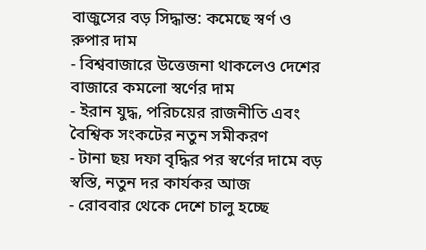বাজুসের বড় সিদ্ধান্ত: কমেছে স্বর্ণ ও রুপার দাম
- বিশ্ববাজারে উত্তেজনা থাকলেও দেশের বাজারে কমলো স্বর্ণের দাম
- ইরান যুদ্ধ, পরিচয়ের রাজনীতি এবং বৈশ্বিক সংকটের নতুন সমীকরণ
- টানা ছয় দফা বৃদ্ধির পর স্বর্ণের দামে বড় স্বস্তি, নতুন দর কার্যকর আজ
- রোববার থেকে দেশে চালু হচ্ছে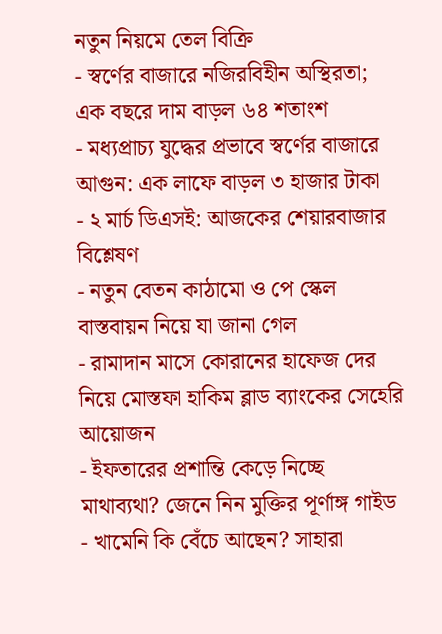নতুন নিয়মে তেল বিক্রি
- স্বর্ণের বাজারে নজিরবিহীন অস্থিরতা; এক বছরে দাম বাড়ল ৬৪ শতাংশ
- মধ্যপ্রাচ্য যুদ্ধের প্রভাবে স্বর্ণের বাজারে আগুন: এক লাফে বাড়ল ৩ হাজার টাকা
- ২ মার্চ ডিএসই: আজকের শেয়ারবাজার বিশ্লেষণ
- নতুন বেতন কাঠামো ও পে স্কেল বাস্তবায়ন নিয়ে যা জানা গেল
- রামাদান মাসে কোরানের হাফেজ দের নিয়ে মোস্তফা হাকিম ব্লাড ব্যাংকের সেহেরি আয়োজন
- ইফতারের প্রশান্তি কেড়ে নিচ্ছে মাথাব্যথা? জেনে নিন মুক্তির পূর্ণাঙ্গ গাইড
- খামেনি কি বেঁচে আছেন? সাহারা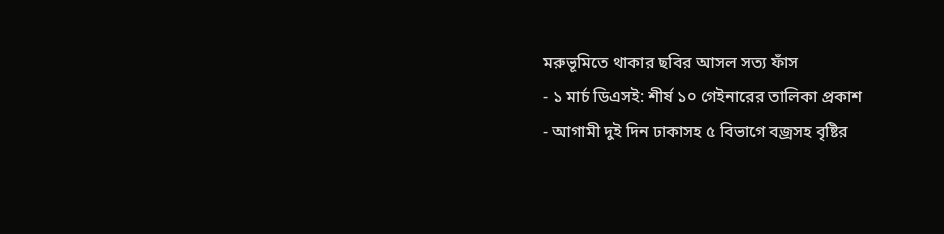মরুভূমিতে থাকার ছবির আসল সত্য ফাঁস
- ১ মার্চ ডিএসই: শীর্ষ ১০ গেইনারের তালিকা প্রকাশ
- আগামী দুই দিন ঢাকাসহ ৫ বিভাগে বজ্রসহ বৃষ্টির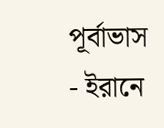পূর্বাভাস
- ইরানে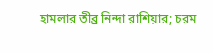হামলার তীব্র নিন্দা রাশিয়ার; চরম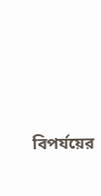বিপর্যয়ের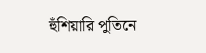হুঁশিয়ারি পুতিনে